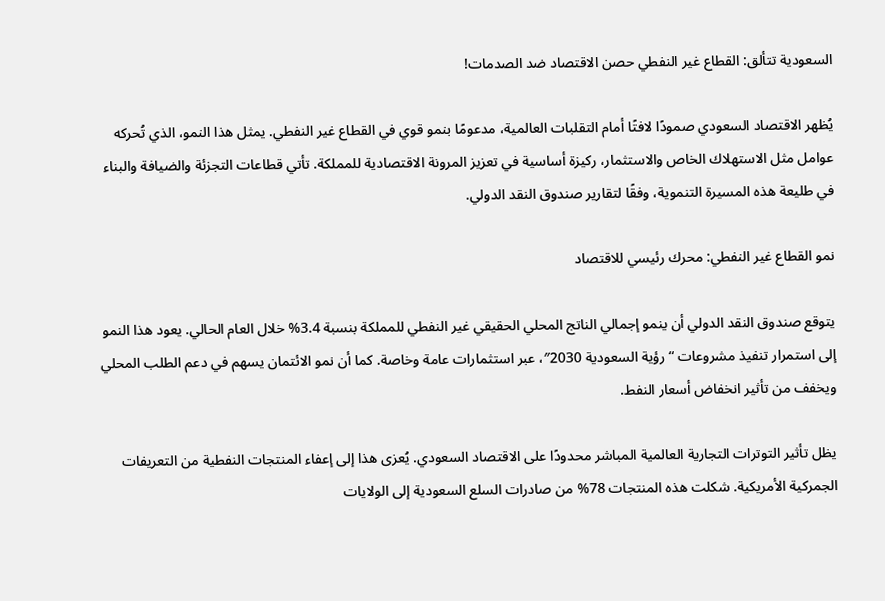السعودية تتألق: القطاع غير النفطي حصن الاقتصاد ضد الصدمات!

يُظهر الاقتصاد السعودي صمودًا لافتًا أمام التقلبات العالمية، مدعومًا بنمو قوي في القطاع غير النفطي. يمثل هذا النمو، الذي تُحركه عوامل مثل الاستهلاك الخاص والاستثمار، ركيزة أساسية في تعزيز المرونة الاقتصادية للمملكة. تأتي قطاعات التجزئة والضيافة والبناء في طليعة هذه المسيرة التنموية، وفقًا لتقارير صندوق النقد الدولي.

نمو القطاع غير النفطي: محرك رئيسي للاقتصاد

يتوقع صندوق النقد الدولي أن ينمو إجمالي الناتج المحلي الحقيقي غير النفطي للمملكة بنسبة 3.4% خلال العام الحالي. يعود هذا النمو إلى استمرار تنفيذ مشروعات “رؤية السعودية 2030″، عبر استثمارات عامة وخاصة. كما أن نمو الائتمان يسهم في دعم الطلب المحلي ويخفف من تأثير انخفاض أسعار النفط.

يظل تأثير التوترات التجارية العالمية المباشر محدودًا على الاقتصاد السعودي. يُعزى هذا إلى إعفاء المنتجات النفطية من التعريفات الجمركية الأمريكية. شكلت هذه المنتجات 78% من صادرات السلع السعودية إلى الولايات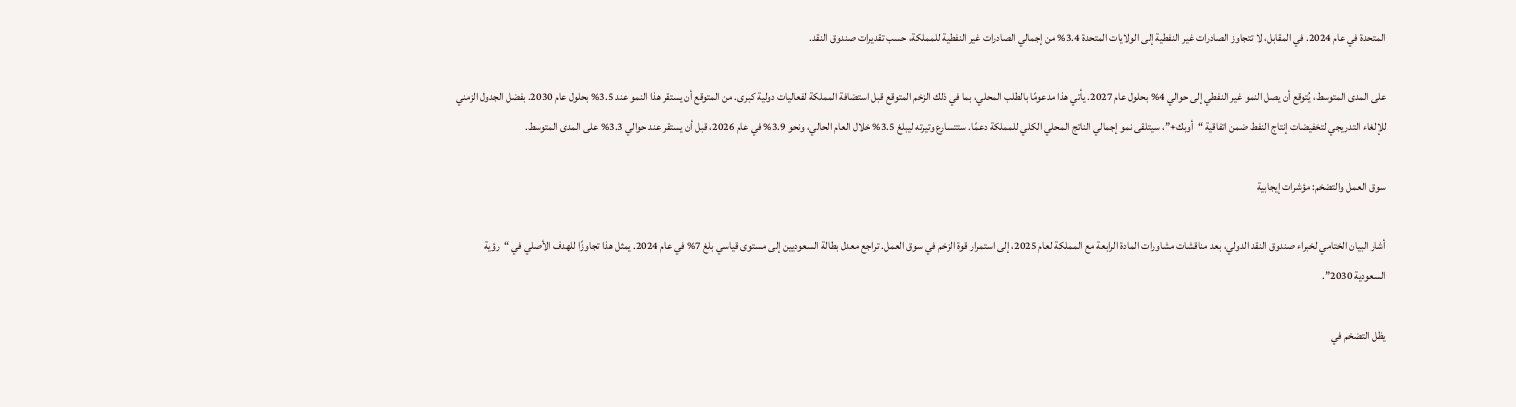المتحدة في عام 2024. في المقابل، لا تتجاوز الصادرات غير النفطية إلى الولايات المتحدة 3.4% من إجمالي الصادرات غير النفطية للمملكة، حسب تقديرات صندوق النقد.

على المدى المتوسط، يُتوقع أن يصل النمو غير النفطي إلى حوالي 4% بحلول عام 2027. يأتي هذا مدعومًا بالطلب المحلي، بما في ذلك الزخم المتوقع قبل استضافة المملكة لفعاليات دولية كبرى. من المتوقع أن يستقر هذا النمو عند 3.5% بحلول عام 2030. بفضل الجدول الزمني للإلغاء التدريجي لتخفيضات إنتاج النفط ضمن اتفاقية “أوبك+”، سيتلقى نمو إجمالي الناتج المحلي الكلي للمملكة دعمًا. ستتسارع وتيرته ليبلغ 3.5% خلال العام الحالي، ونحو 3.9% في عام 2026، قبل أن يستقر عند حوالي 3.3% على المدى المتوسط.

سوق العمل والتضخم: مؤشرات إيجابية

أشار البيان الختامي لخبراء صندوق النقد الدولي، بعد مناقشات مشاورات المادة الرابعة مع المملكة لعام 2025، إلى استمرار قوة الزخم في سوق العمل. تراجع معدل بطالة السعوديين إلى مستوى قياسي بلغ 7% في عام 2024. يمثل هذا تجاوزًا للهدف الأصلي في “رؤية السعودية 2030”.

يظل التضخم في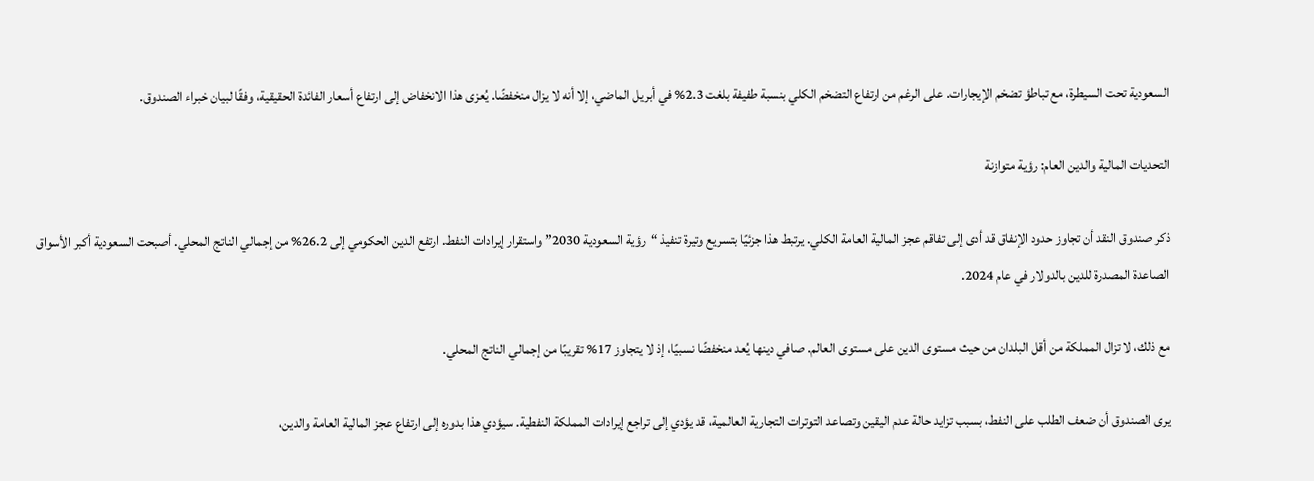السعودية تحت السيطرة، مع تباطؤ تضخم الإيجارات. على الرغم من ارتفاع التضخم الكلي بنسبة طفيفة بلغت 2.3% في أبريل الماضي، إلا أنه لا يزال منخفضًا. يُعزى هذا الانخفاض إلى ارتفاع أسعار الفائدة الحقيقية، وفقًا لبيان خبراء الصندوق.

التحديات المالية والدين العام: رؤية متوازنة

ذكر صندوق النقد أن تجاوز حدود الإنفاق قد أدى إلى تفاقم عجز المالية العامة الكلي. يرتبط هذا جزئيًا بتسريع وتيرة تنفيذ “رؤية السعودية 2030” واستقرار إيرادات النفط. ارتفع الدين الحكومي إلى 26.2% من إجمالي الناتج المحلي. أصبحت السعودية أكبر الأسواق الصاعدة المصدرة للدين بالدولار في عام 2024.

مع ذلك، لا تزال المملكة من أقل البلدان من حيث مستوى الدين على مستوى العالم. صافي دينها يُعد منخفضًا نسبيًا، إذ لا يتجاوز 17% تقريبًا من إجمالي الناتج المحلي.

يرى الصندوق أن ضعف الطلب على النفط، بسبب تزايد حالة عدم اليقين وتصاعد التوترات التجارية العالمية، قد يؤدي إلى تراجع إيرادات المملكة النفطية. سيؤدي هذا بدوره إلى ارتفاع عجز المالية العامة والدين،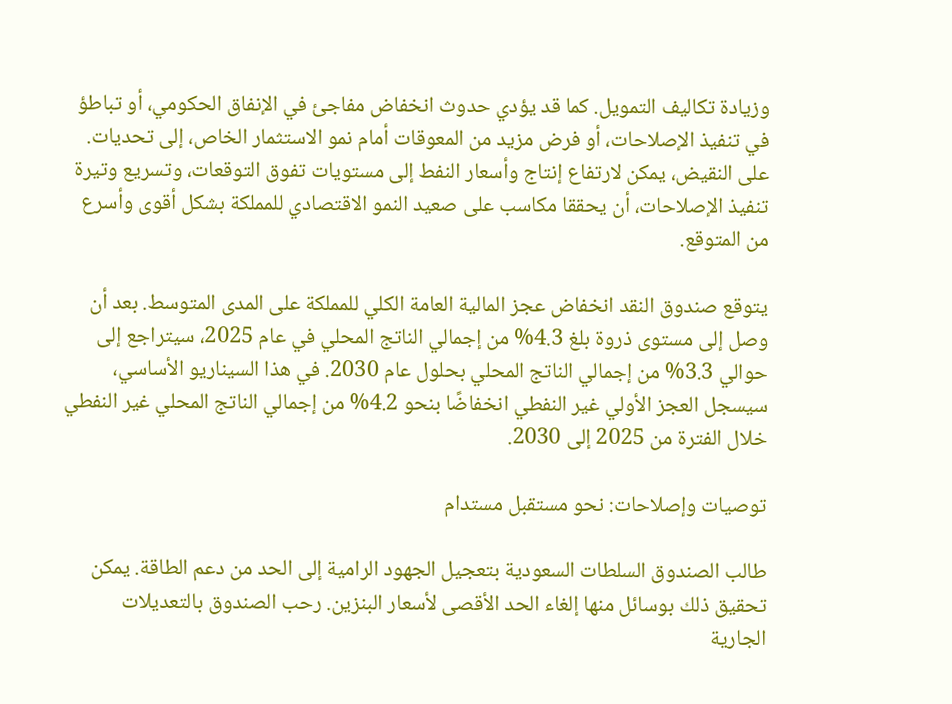وزيادة تكاليف التمويل. كما قد يؤدي حدوث انخفاض مفاجئ في الإنفاق الحكومي، أو تباطؤ في تنفيذ الإصلاحات، أو فرض مزيد من المعوقات أمام نمو الاستثمار الخاص، إلى تحديات. على النقيض، يمكن لارتفاع إنتاج وأسعار النفط إلى مستويات تفوق التوقعات، وتسريع وتيرة تنفيذ الإصلاحات، أن يحققا مكاسب على صعيد النمو الاقتصادي للمملكة بشكل أقوى وأسرع من المتوقع.

يتوقع صندوق النقد انخفاض عجز المالية العامة الكلي للمملكة على المدى المتوسط. بعد أن وصل إلى مستوى ذروة بلغ 4.3% من إجمالي الناتج المحلي في عام 2025، سيتراجع إلى حوالي 3.3% من إجمالي الناتج المحلي بحلول عام 2030. في هذا السيناريو الأساسي، سيسجل العجز الأولي غير النفطي انخفاضًا بنحو 4.2% من إجمالي الناتج المحلي غير النفطي خلال الفترة من 2025 إلى 2030.

توصيات وإصلاحات: نحو مستقبل مستدام

طالب الصندوق السلطات السعودية بتعجيل الجهود الرامية إلى الحد من دعم الطاقة. يمكن تحقيق ذلك بوسائل منها إلغاء الحد الأقصى لأسعار البنزين. رحب الصندوق بالتعديلات الجارية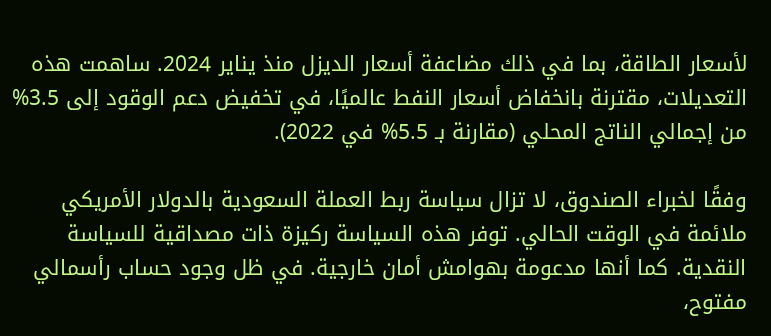لأسعار الطاقة، بما في ذلك مضاعفة أسعار الديزل منذ يناير 2024. ساهمت هذه التعديلات، مقترنة بانخفاض أسعار النفط عالميًا، في تخفيض دعم الوقود إلى 3.5% من إجمالي الناتج المحلي (مقارنة بـ 5.5% في 2022).

وفقًا لخبراء الصندوق، لا تزال سياسة ربط العملة السعودية بالدولار الأمريكي ملائمة في الوقت الحالي. توفر هذه السياسة ركيزة ذات مصداقية للسياسة النقدية. كما أنها مدعومة بهوامش أمان خارجية. في ظل وجود حساب رأسمالي مفتوح،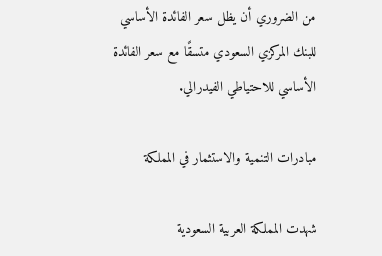من الضروري أن يظل سعر الفائدة الأساسي للبنك المركزي السعودي متسقًا مع سعر الفائدة الأساسي للاحتياطي الفيدرالي.

مبادرات التنمية والاستثمار في المملكة

شهدت المملكة العربية السعودية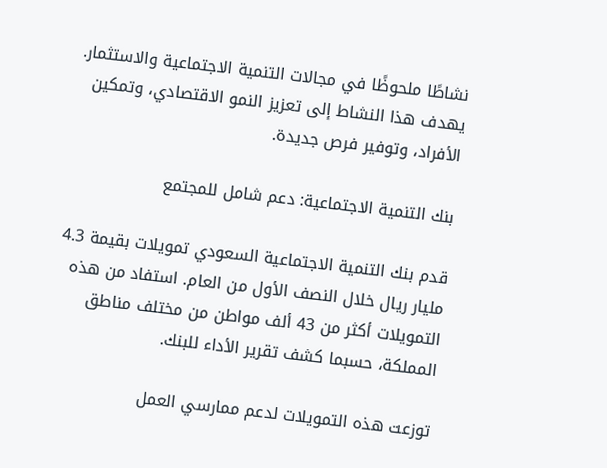نشاطًا ملحوظًا في مجالات التنمية الاجتماعية والاستثمار. يهدف هذا النشاط إلى تعزيز النمو الاقتصادي، وتمكين الأفراد، وتوفير فرص جديدة.

بنك التنمية الاجتماعية: دعم شامل للمجتمع

قدم بنك التنمية الاجتماعية السعودي تمويلات بقيمة 4.3 مليار ريال خلال النصف الأول من العام. استفاد من هذه التمويلات أكثر من 43 ألف مواطن من مختلف مناطق المملكة، حسبما كشف تقرير الأداء للبنك.

توزعت هذه التمويلات لدعم ممارسي العمل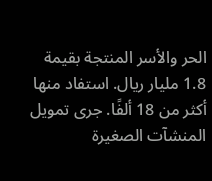الحر والأسر المنتجة بقيمة 1.8 مليار ريال. استفاد منها أكثر من 18 ألفًا. جرى تمويل المنشآت الصغيرة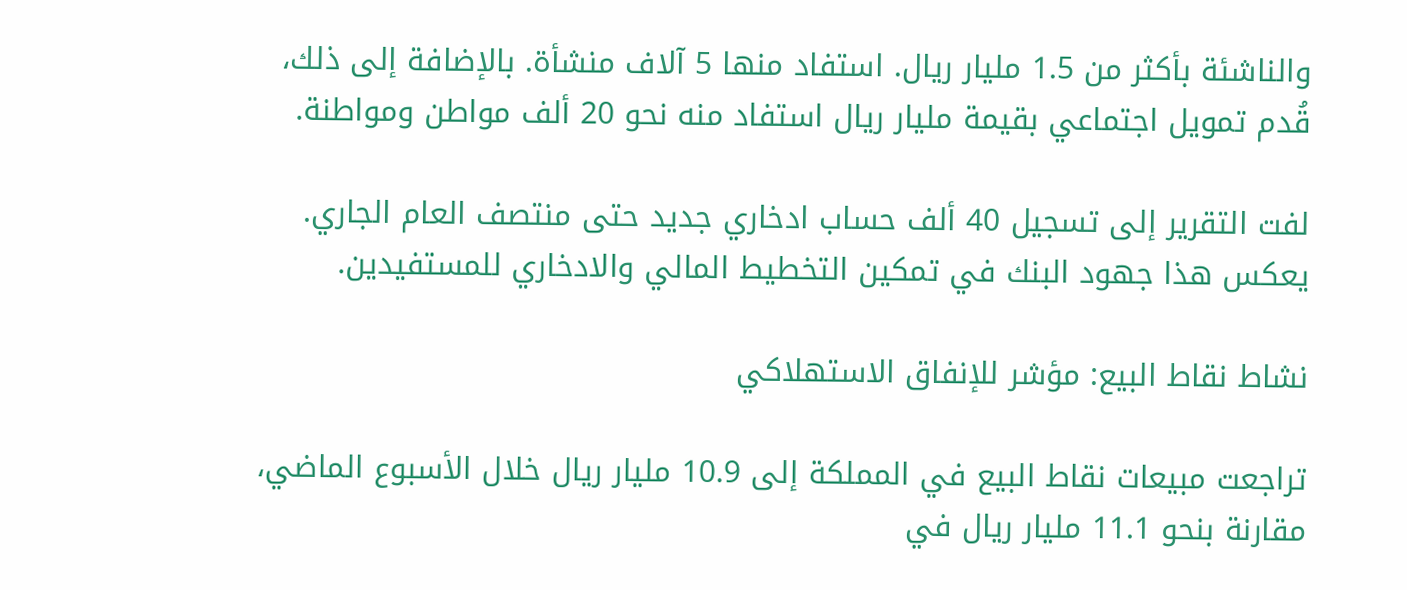والناشئة بأكثر من 1.5 مليار ريال. استفاد منها 5 آلاف منشأة. بالإضافة إلى ذلك، قُدم تمويل اجتماعي بقيمة مليار ريال استفاد منه نحو 20 ألف مواطن ومواطنة.

لفت التقرير إلى تسجيل 40 ألف حساب ادخاري جديد حتى منتصف العام الجاري. يعكس هذا جهود البنك في تمكين التخطيط المالي والادخاري للمستفيدين.

نشاط نقاط البيع: مؤشر للإنفاق الاستهلاكي

تراجعت مبيعات نقاط البيع في المملكة إلى 10.9 مليار ريال خلال الأسبوع الماضي، مقارنة بنحو 11.1 مليار ريال في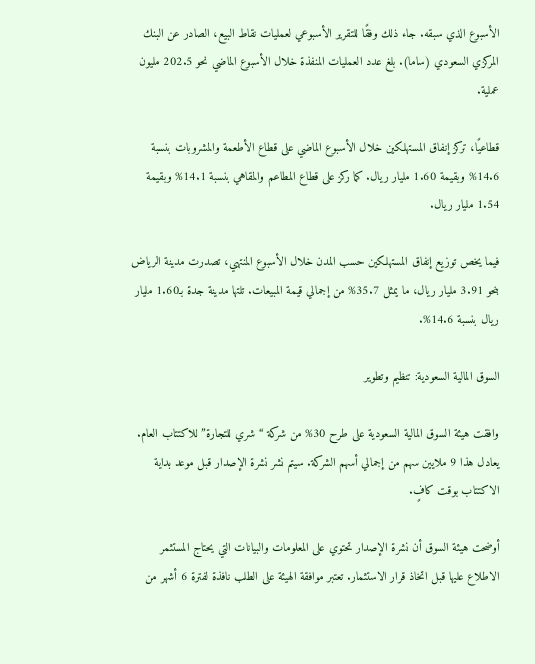الأسبوع الذي سبقه. جاء ذلك وفقًا للتقرير الأسبوعي لعمليات نقاط البيع، الصادر عن البنك المركزي السعودي (ساما). بلغ عدد العمليات المنفذة خلال الأسبوع الماضي نحو 202.5 مليون عملية.

قطاعيًا، تركز إنفاق المستهلكين خلال الأسبوع الماضي على قطاع الأطعمة والمشروبات بنسبة 14.6% وبقيمة 1.60 مليار ريال. كما ركز على قطاع المطاعم والمقاهي بنسبة 14.1% وبقيمة 1.54 مليار ريال.

فيما يخص توزيع إنفاق المستهلكين حسب المدن خلال الأسبوع المنتهي، تصدرت مدينة الرياض بنحو 3.91 مليار ريال، ما يمثل 35.7% من إجمالي قيمة المبيعات. تلتها مدينة جدة بـ1.60 مليار ريال بنسبة 14.6%.

السوق المالية السعودية: تنظيم وتطوير

وافقت هيئة السوق المالية السعودية على طرح 30% من شركة “شري للتجارة” للاكتتاب العام. يعادل هذا 9 ملايين سهم من إجمالي أسهم الشركة. سيتم نشر نشرة الإصدار قبل موعد بداية الاكتتاب بوقت كافٍ.

أوضحت هيئة السوق أن نشرة الإصدار تحتوي على المعلومات والبيانات التي يحتاج المستثمر الاطلاع عليها قبل اتخاذ قرار الاستثمار. تعتبر موافقة الهيئة على الطلب نافذة لفترة 6 أشهر من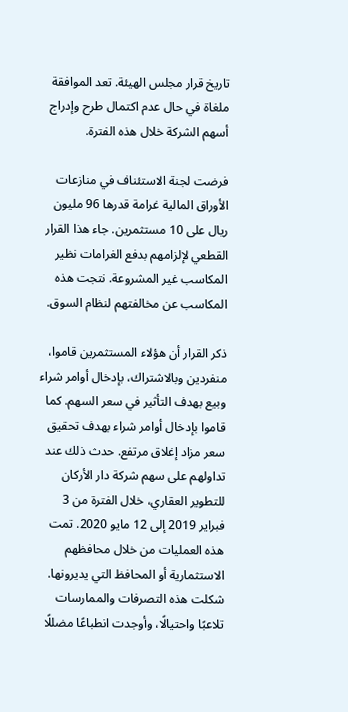تاريخ قرار مجلس الهيئة. تعد الموافقة ملغاة في حال عدم اكتمال طرح وإدراج أسهم الشركة خلال هذه الفترة.

فرضت لجنة الاستئناف في منازعات الأوراق المالية غرامة قدرها 96 مليون ريال على 10 مستثمرين. جاء هذا القرار القطعي لإلزامهم بدفع الغرامات نظير المكاسب غير المشروعة. نتجت هذه المكاسب عن مخالفتهم لنظام السوق.

ذكر القرار أن هؤلاء المستثمرين قاموا، منفردين وبالاشتراك، بإدخال أوامر شراء وبيع بهدف التأثير في سعر السهم. كما قاموا بإدخال أوامر شراء بهدف تحقيق سعر مزاد إغلاق مرتفع. حدث ذلك عند تداولهم على سهم شركة دار الأركان للتطوير العقاري، خلال الفترة من 3 فبراير 2019 إلى 12 مايو 2020. تمت هذه العمليات من خلال محافظهم الاستثمارية أو المحافظ التي يديرونها. شكلت هذه التصرفات والممارسات تلاعبًا واحتيالًا، وأوجدت انطباعًا مضللًا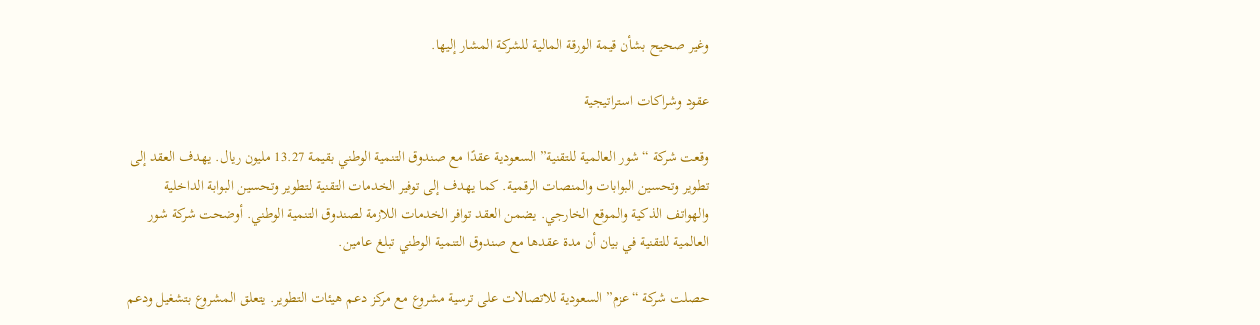وغير صحيح بشأن قيمة الورقة المالية للشركة المشار إليها.

عقود وشراكات استراتيجية

وقعت شركة “شور العالمية للتقنية” السعودية عقدًا مع صندوق التنمية الوطني بقيمة 13.27 مليون ريال. يهدف العقد إلى تطوير وتحسين البوابات والمنصات الرقمية. كما يهدف إلى توفير الخدمات التقنية لتطوير وتحسين البوابة الداخلية والهواتف الذكية والموقع الخارجي. يضمن العقد توافر الخدمات اللازمة لصندوق التنمية الوطني. أوضحت شركة شور العالمية للتقنية في بيان أن مدة عقدها مع صندوق التنمية الوطني تبلغ عامين.

حصلت شركة “عزم” السعودية للاتصالات على ترسية مشروع مع مركز دعم هيئات التطوير. يتعلق المشروع بتشغيل ودعم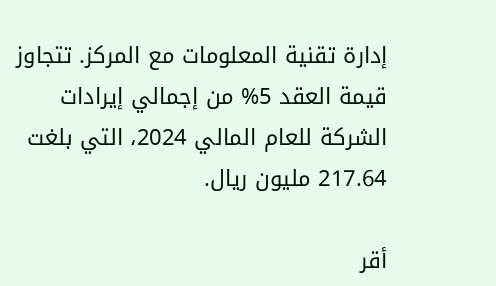إدارة تقنية المعلومات مع المركز. تتجاوز قيمة العقد 5% من إجمالي إيرادات الشركة للعام المالي 2024، التي بلغت 217.64 مليون ريال.

أقر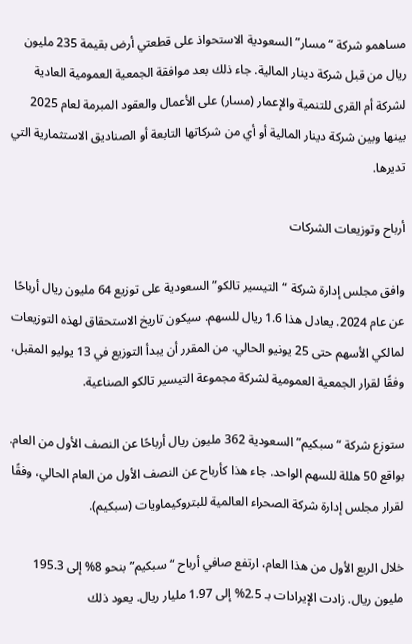مساهمو شركة “مسار” السعودية الاستحواذ على قطعتي أرض بقيمة 235 مليون ريال من قبل شركة دينار المالية. جاء ذلك بعد موافقة الجمعية العمومية العادية لشركة أم القرى للتنمية والإعمار (مسار) على الأعمال والعقود المبرمة لعام 2025 بينها وبين شركة دينار المالية أو أي من شركاتها التابعة أو الصناديق الاستثمارية التي تديرها.

أرباح وتوزيعات الشركات

وافق مجلس إدارة شركة “التيسير تالكو” السعودية على توزيع 64 مليون ريال أرباحًا عن عام 2024. يعادل هذا 1.6 ريال للسهم. سيكون تاريخ الاستحقاق لهذه التوزيعات لمالكي الأسهم حتى 25 يونيو الحالي. من المقرر أن يبدأ التوزيع في 13 يوليو المقبل، وفقًا لقرار الجمعية العمومية لشركة مجموعة التيسير تالكو الصناعية.

ستوزع شركة “سبكيم” السعودية 362 مليون ريال أرباحًا عن النصف الأول من العام. بواقع 50 هللة للسهم الواحد. جاء هذا كأرباح عن النصف الأول من العام الحالي، وفقًا لقرار مجلس إدارة شركة الصحراء العالمية للبتروكيماويات (سبكيم).

خلال الربع الأول من هذا العام، ارتفع صافي أرباح “سبكيم” بنحو 8% إلى 195.3 مليون ريال. زادت الإيرادات بـ 2.5% إلى 1.97 مليار ريال. يعود ذلك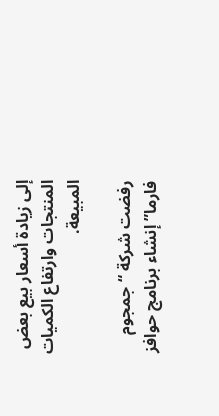إلى زيادة أسعار بيع بعض المنتجات وارتفاع الكميات المبيعة.

رفضت شركة “جمجوم فارما” إنشاء برنامج حوافز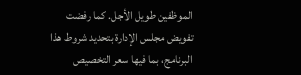الموظفين طويل الأجل. كما رفضت تفويض مجلس الإدارة بتحديد شروط هذا البرنامج، بما فيها سعر التخصيص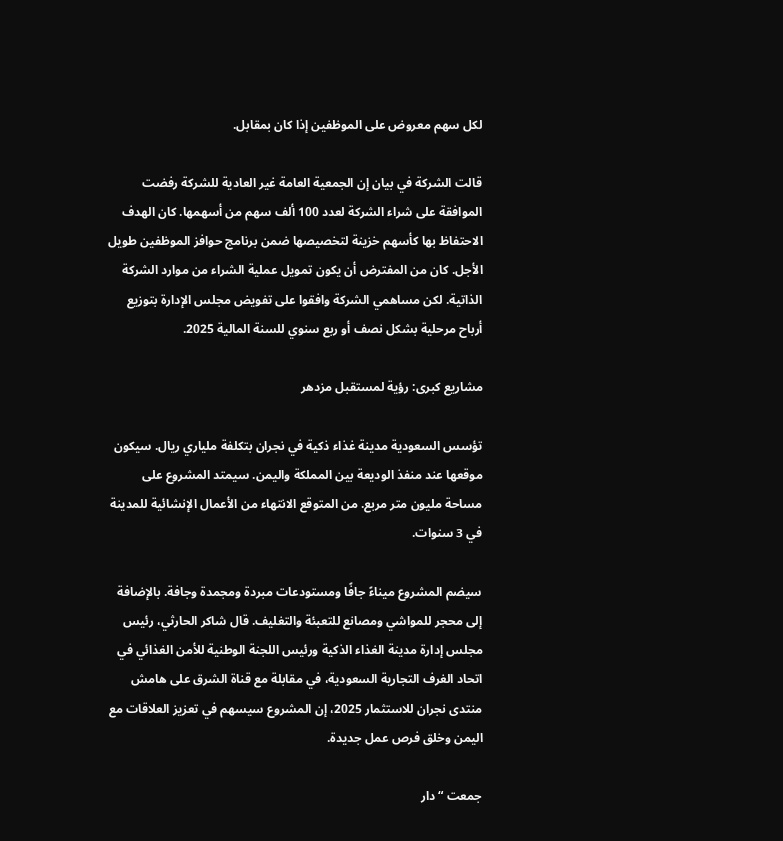لكل سهم معروض على الموظفين إذا كان بمقابل.

قالت الشركة في بيان إن الجمعية العامة غير العادية للشركة رفضت الموافقة على شراء الشركة لعدد 100 ألف سهم من أسهمها. كان الهدف الاحتفاظ بها كأسهم خزينة لتخصيصها ضمن برنامج حوافز الموظفين طويل الأجل. كان من المفترض أن يكون تمويل عملية الشراء من موارد الشركة الذاتية. لكن مساهمي الشركة وافقوا على تفويض مجلس الإدارة بتوزيع أرباح مرحلية بشكل نصف أو ربع سنوي للسنة المالية 2025.

مشاريع كبرى: رؤية لمستقبل مزدهر

تؤسس السعودية مدينة غذاء ذكية في نجران بتكلفة ملياري ريال. سيكون موقعها عند منفذ الوديعة بين المملكة واليمن. سيمتد المشروع على مساحة مليون متر مربع. من المتوقع الانتهاء من الأعمال الإنشائية للمدينة في 3 سنوات.

سيضم المشروع ميناءً جافًا ومستودعات مبردة ومجمدة وجافة. بالإضافة إلى محجر للمواشي ومصانع للتعبئة والتغليف. قال شاكر الحارثي، رئيس مجلس إدارة مدينة الغذاء الذكية ورئيس اللجنة الوطنية للأمن الغذائي في اتحاد الغرف التجارية السعودية، في مقابلة مع قناة الشرق على هامش منتدى نجران للاستثمار 2025، إن المشروع سيسهم في تعزيز العلاقات مع اليمن وخلق فرص عمل جديدة.

جمعت “دار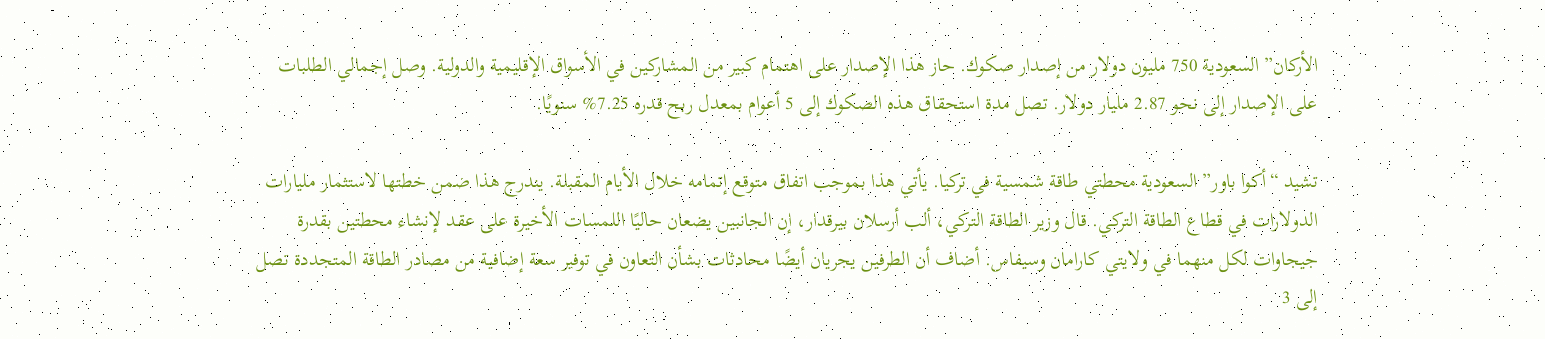الأركان” السعودية 750 مليون دولار من إصدار صكوك. حاز هذا الإصدار على اهتمام كبير من المشاركين في الأسواق الإقليمية والدولية. وصل إجمالي الطلبات على الإصدار إلى نحو 2.87 مليار دولار. تصل مدة استحقاق هذه الصكوك إلى 5 أعوام بمعدل ربح قدره 7.25% سنويًا.

تشيد “أكوا باور” السعودية محطتي طاقة شمسية في تركيا. يأتي هذا بموجب اتفاق متوقع إتمامه خلال الأيام المقبلة. يندرج هذا ضمن خطتها لاستثمار مليارات الدولارات في قطاع الطاقة التركي. قال وزير الطاقة التركي، ألب أرسلان بيرقدار، إن الجانبين يضعان حاليًا اللمسات الأخيرة على عقد لإنشاء محطتين بقدرة جيجاوات لكل منهما في ولايتي كارامان وسيفاس. أضاف أن الطرفين يجريان أيضًا محادثات بشأن التعاون في توفير سعة إضافية من مصادر الطاقة المتجددة تصل إلى 3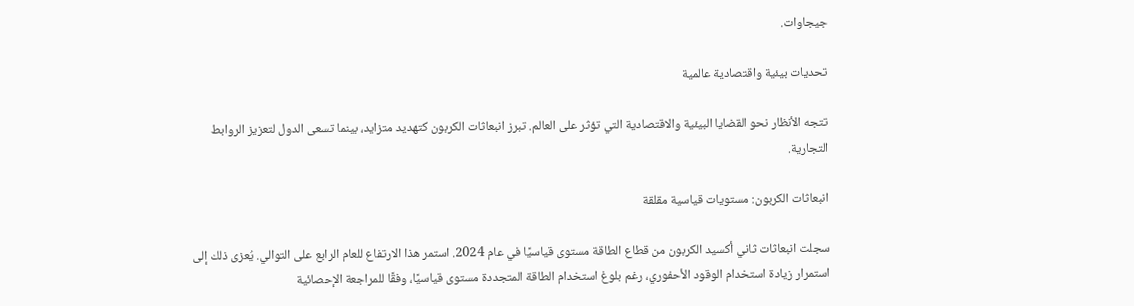جيجاوات.

تحديات بيئية واقتصادية عالمية

تتجه الأنظار نحو القضايا البيئية والاقتصادية التي تؤثر على العالم. تبرز انبعاثات الكربون كتهديد متزايد، بينما تسعى الدول لتعزيز الروابط التجارية.

انبعاثات الكربون: مستويات قياسية مقلقة

سجلت انبعاثات ثاني أكسيد الكربون من قطاع الطاقة مستوى قياسيًا في عام 2024. استمر هذا الارتفاع للعام الرابع على التوالي. يُعزى ذلك إلى استمرار زيادة استخدام الوقود الأحفوري، رغم بلوغ استخدام الطاقة المتجددة مستوى قياسيًا، وفقًا للمراجعة الإحصائية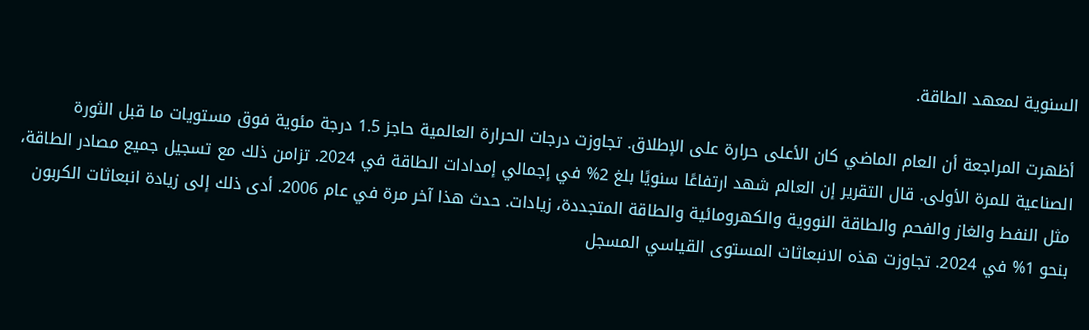السنوية لمعهد الطاقة.

أظهرت المراجعة أن العام الماضي كان الأعلى حرارة على الإطلاق. تجاوزت درجات الحرارة العالمية حاجز 1.5 درجة مئوية فوق مستويات ما قبل الثورة الصناعية للمرة الأولى. قال التقرير إن العالم شهد ارتفاعًا سنويًا بلغ 2% في إجمالي إمدادات الطاقة في 2024. تزامن ذلك مع تسجيل جميع مصادر الطاقة، مثل النفط والغاز والفحم والطاقة النووية والكهرومائية والطاقة المتجددة، زيادات. حدث هذا آخر مرة في عام 2006. أدى ذلك إلى زيادة انبعاثات الكربون بنحو 1% في 2024. تجاوزت هذه الانبعاثات المستوى القياسي المسجل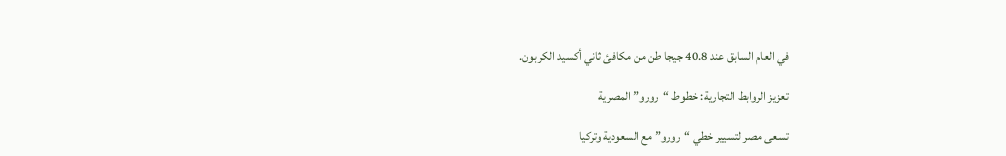في العام السابق عند 40.8 جيجا طن من مكافئ ثاني أكسيد الكربون.

تعزيز الروابط التجارية: خطوط “رورو” المصرية

تسعى مصر لتسيير خطي “رورو” مع السعودية وتركيا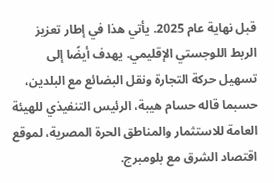قبل نهاية عام 2025. يأتي هذا في إطار تعزيز الربط اللوجستي الإقليمي. يهدف أيضًا إلى تسهيل حركة التجارة ونقل البضائع مع البلدين، حسبما قاله حسام هيبة، الرئيس التنفيذي للهيئة العامة للاستثمار والمناطق الحرة المصرية، لموقع اقتصاد الشرق مع بلومبرج.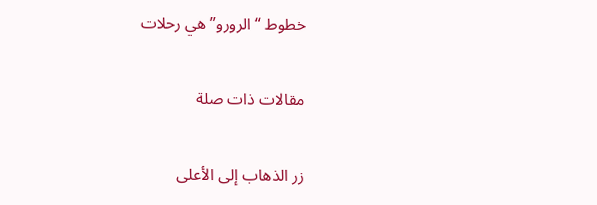خطوط “الرورو” هي رحلات

مقالات ذات صلة

زر الذهاب إلى الأعلى